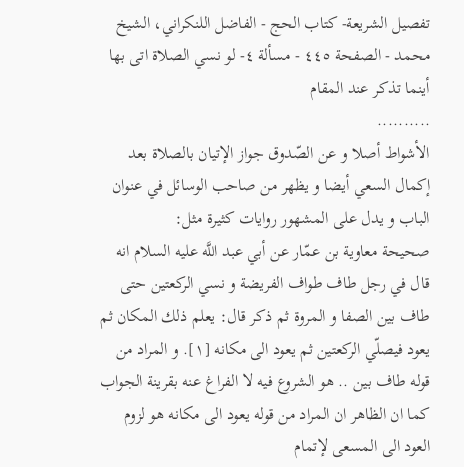تفصيل الشريعة- كتاب الحج - الفاضل اللنكراني، الشيخ محمد - الصفحة ٤٤٥ - مسألة ٤- لو نسي الصلاة اتى بها أينما تذكر عند المقام
..........
الأشواط أصلا و عن الصّدوق جواز الإتيان بالصلاة بعد إكمال السعي أيضا و يظهر من صاحب الوسائل في عنوان الباب و يدل على المشهور روايات كثيرة مثل:
صحيحة معاوية بن عمّار عن أبي عبد اللَّه عليه السلام انه قال في رجل طاف طواف الفريضة و نسي الركعتين حتى طاف بين الصفا و المروة ثم ذكر قال: يعلم ذلك المكان ثم يعود فيصلّي الركعتين ثم يعود الى مكانه [١]. و المراد من قوله طاف بين .. هو الشروع فيه لا الفراغ عنه بقرينة الجواب كما ان الظاهر ان المراد من قوله يعود الى مكانه هو لزوم العود الى المسعى لإتمام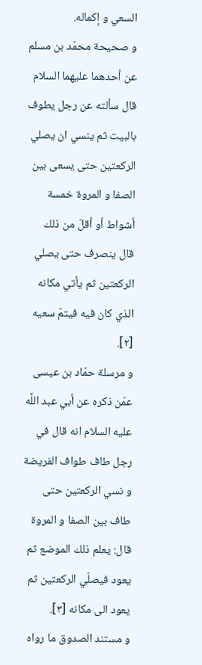السعي و إكماله.
و صحيحة محمّد بن مسلم عن أحدهما عليهما السلام قال سألته عن رجل يطوف بالبيت ثم ينسي ان يصلي الركعتين حتى يسعى بين الصفا و المروة خمسة أشواط أو أقلّ من ذلك قال ينصرف حتى يصلي الركعتين ثم يأتي مكانه الذي كان فيه فيتمّ سعيه [٢].
و مرسلة حمّاد بن عيسى عمّن ذكره عن أبي عبد اللَّه عليه السلام انه قال في رجل طاف طواف الفريضة و نسي الركعتين حتى طاف بين الصفا و المروة قال: يعلم ذلك الموضع ثم يعود فيصلّي الركعتين ثم يعود الى مكانه [٣].
و مستند الصدوق ما رواه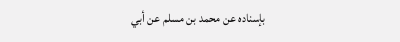بإسناده عن محمد بن مسلم عن أبي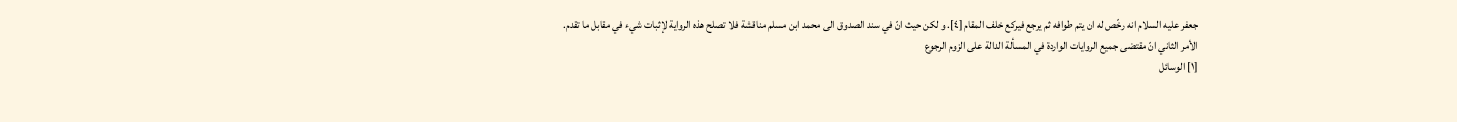جعفر عليه السلام انه رخّص له ان يتم طوافه ثم يرجع فيركع خلف المقام [٤]. و لكن حيث انّ في سند الصدوق الى محمد ابن مسلم مناقشة فلا تصلح هذه الرواية لإثبات شيء في مقابل ما تقدم.
الأمر الثاني انّ مقتضى جميع الروايات الواردة في المسألة الدالة على الزوم الرجوع
[١] الوسائل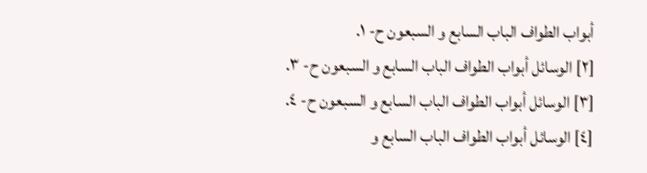أبواب الطواف الباب السابع و السبعون ح- ١.
[٢] الوسائل أبواب الطواف الباب السابع و السبعون ح- ٣.
[٣] الوسائل أبواب الطواف الباب السابع و السبعون ح- ٤.
[٤] الوسائل أبواب الطواف الباب السابع و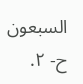السبعون ح- ٢.